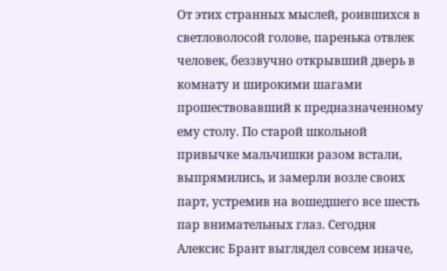От этих странных мыслей, роившихся в светловолосой голове, паренька отвлек человек, беззвучно открывший дверь в комнату и широкими шагами прошествовавший к предназначенному ему столу. По старой школьной привычке мальчишки разом встали, выпрямились, и замерли возле своих парт, устремив на вошедшего все шесть пар внимательных глаз. Сегодня Алексис Брант выглядел совсем иначе,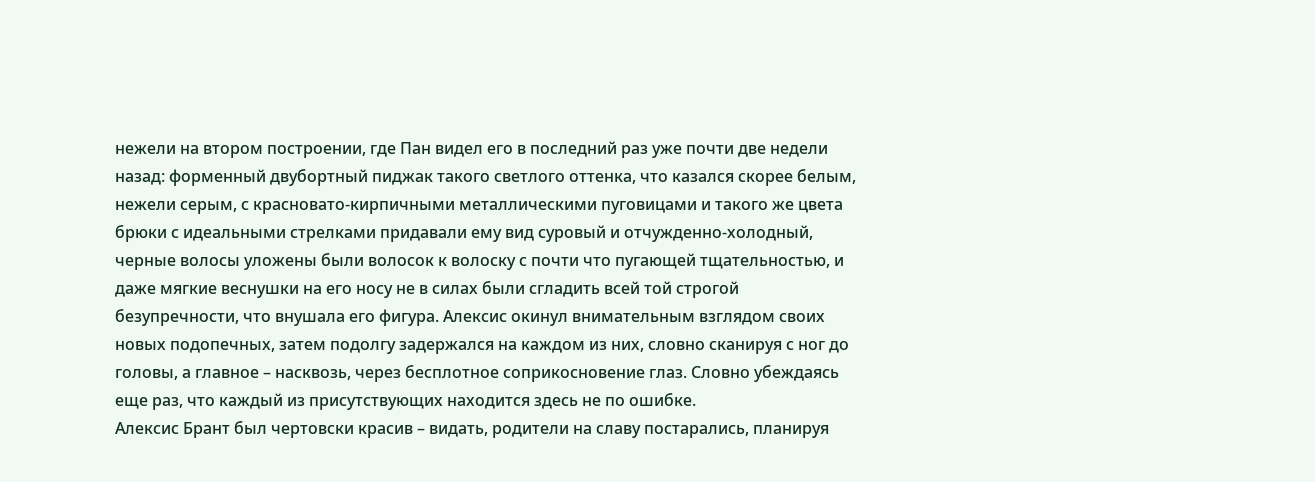нежели на втором построении, где Пан видел его в последний раз уже почти две недели назад: форменный двубортный пиджак такого светлого оттенка, что казался скорее белым, нежели серым, с красновато-кирпичными металлическими пуговицами и такого же цвета брюки с идеальными стрелками придавали ему вид суровый и отчужденно-холодный, черные волосы уложены были волосок к волоску с почти что пугающей тщательностью, и даже мягкие веснушки на его носу не в силах были сгладить всей той строгой безупречности, что внушала его фигура. Алексис окинул внимательным взглядом своих новых подопечных, затем подолгу задержался на каждом из них, словно сканируя с ног до головы, а главное – насквозь, через бесплотное соприкосновение глаз. Словно убеждаясь еще раз, что каждый из присутствующих находится здесь не по ошибке.
Алексис Брант был чертовски красив – видать, родители на славу постарались, планируя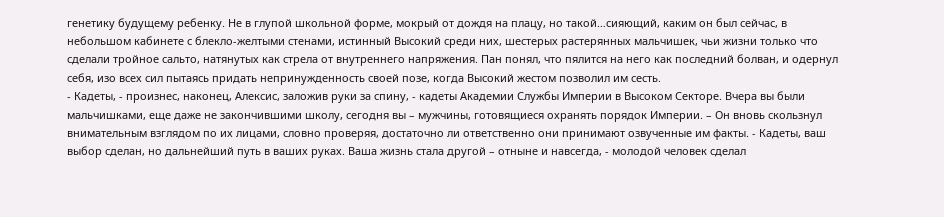генетику будущему ребенку. Не в глупой школьной форме, мокрый от дождя на плацу, но такой…сияющий, каким он был сейчас, в небольшом кабинете с блекло-желтыми стенами, истинный Высокий среди них, шестерых растерянных мальчишек, чьи жизни только что сделали тройное сальто, натянутых как стрела от внутреннего напряжения. Пан понял, что пялится на него как последний болван, и одернул себя, изо всех сил пытаясь придать непринужденность своей позе, когда Высокий жестом позволил им сесть.
- Кадеты, - произнес, наконец, Алексис, заложив руки за спину, - кадеты Академии Службы Империи в Высоком Секторе. Вчера вы были мальчишками, еще даже не закончившими школу, сегодня вы – мужчины, готовящиеся охранять порядок Империи. – Он вновь скользнул внимательным взглядом по их лицами, словно проверяя, достаточно ли ответственно они принимают озвученные им факты. - Кадеты, ваш выбор сделан, но дальнейший путь в ваших руках. Ваша жизнь стала другой – отныне и навсегда, - молодой человек сделал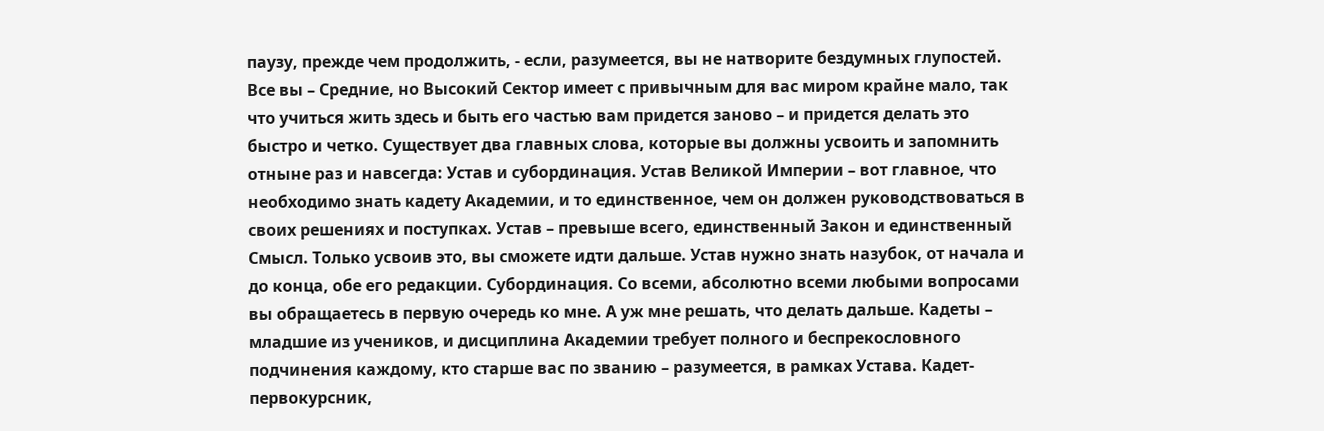паузу, прежде чем продолжить, - если, разумеется, вы не натворите бездумных глупостей. Все вы – Средние, но Высокий Сектор имеет с привычным для вас миром крайне мало, так что учиться жить здесь и быть его частью вам придется заново – и придется делать это быстро и четко. Существует два главных слова, которые вы должны усвоить и запомнить отныне раз и навсегда: Устав и субординация. Устав Великой Империи – вот главное, что необходимо знать кадету Академии, и то единственное, чем он должен руководствоваться в своих решениях и поступках. Устав – превыше всего, единственный Закон и единственный Смысл. Только усвоив это, вы сможете идти дальше. Устав нужно знать назубок, от начала и до конца, обе его редакции. Субординация. Со всеми, абсолютно всеми любыми вопросами вы обращаетесь в первую очередь ко мне. А уж мне решать, что делать дальше. Кадеты – младшие из учеников, и дисциплина Академии требует полного и беспрекословного подчинения каждому, кто старше вас по званию – разумеется, в рамках Устава. Кадет-первокурсник,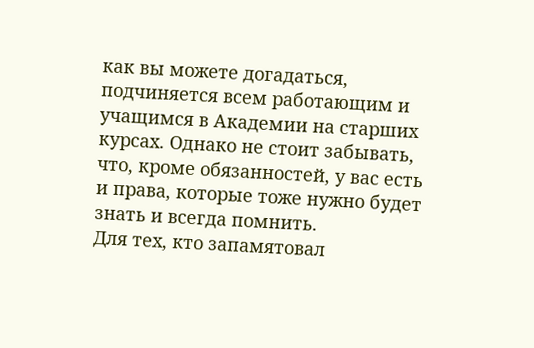как вы можете догадаться, подчиняется всем работающим и учащимся в Академии на старших курсах. Однако не стоит забывать, что, кроме обязанностей, у вас есть и права, которые тоже нужно будет знать и всегда помнить.
Для тех, кто запамятовал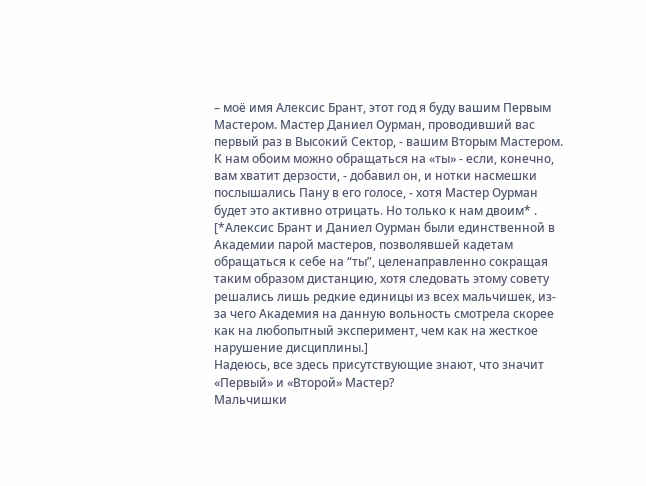– моё имя Алексис Брант, этот год я буду вашим Первым Мастером. Мастер Даниел Оурман, проводивший вас первый раз в Высокий Сектор, - вашим Вторым Мастером. К нам обоим можно обращаться на «ты» - если, конечно, вам хватит дерзости, - добавил он, и нотки насмешки послышались Пану в его голосе, - хотя Мастер Оурман будет это активно отрицать. Но только к нам двоим* .
[*Алексис Брант и Даниел Оурман были единственной в Академии парой мастеров, позволявшей кадетам обращаться к себе на “ты”, целенаправленно сокращая таким образом дистанцию, хотя следовать этому совету решались лишь редкие единицы из всех мальчишек, из-за чего Академия на данную вольность смотрела скорее как на любопытный эксперимент, чем как на жесткое нарушение дисциплины.]
Надеюсь, все здесь присутствующие знают, что значит «Первый» и «Второй» Мастер?
Мальчишки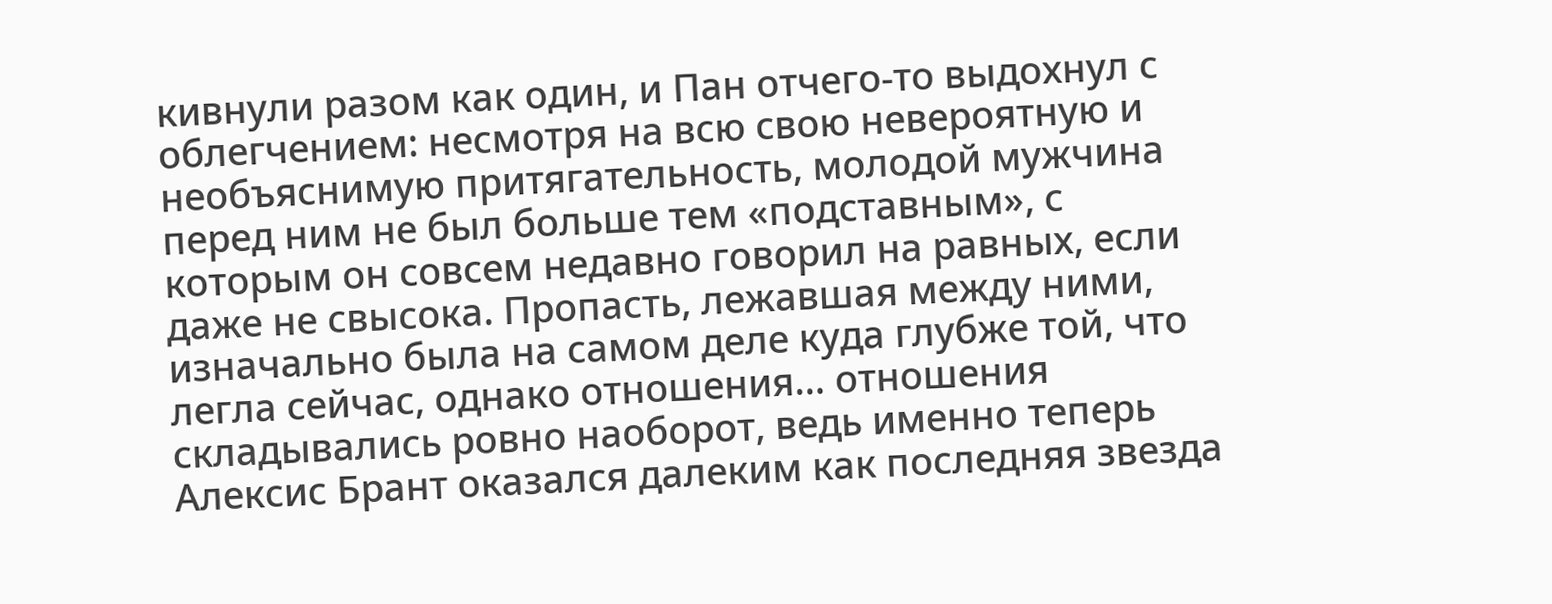кивнули разом как один, и Пан отчего-то выдохнул с облегчением: несмотря на всю свою невероятную и необъяснимую притягательность, молодой мужчина перед ним не был больше тем «подставным», с которым он совсем недавно говорил на равных, если даже не свысока. Пропасть, лежавшая между ними, изначально была на самом деле куда глубже той, что легла сейчас, однако отношения… отношения складывались ровно наоборот, ведь именно теперь Алексис Брант оказался далеким как последняя звезда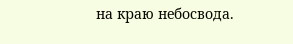на краю небосвода.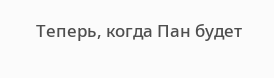Теперь, когда Пан будет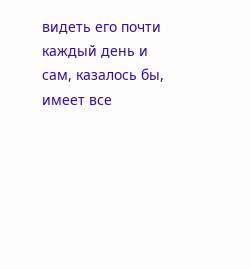видеть его почти каждый день и сам, казалось бы, имеет все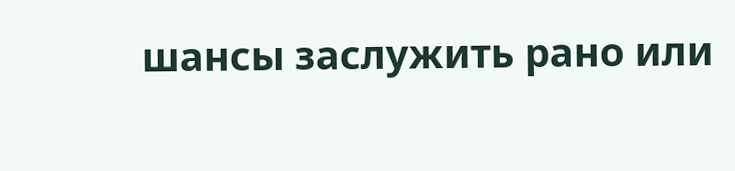шансы заслужить рано или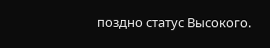поздно статус Высокого.